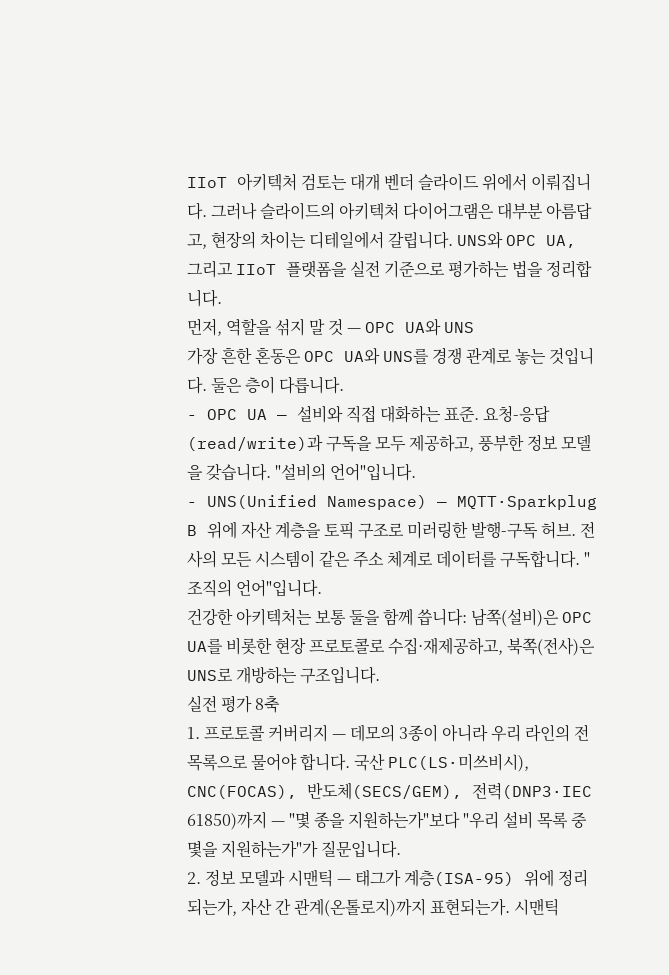IIoT 아키텍처 검토는 대개 벤더 슬라이드 위에서 이뤄집니다. 그러나 슬라이드의 아키텍처 다이어그램은 대부분 아름답고, 현장의 차이는 디테일에서 갈립니다. UNS와 OPC UA, 그리고 IIoT 플랫폼을 실전 기준으로 평가하는 법을 정리합니다.
먼저, 역할을 섞지 말 것 — OPC UA와 UNS
가장 흔한 혼동은 OPC UA와 UNS를 경쟁 관계로 놓는 것입니다. 둘은 층이 다릅니다.
- OPC UA — 설비와 직접 대화하는 표준. 요청-응답(read/write)과 구독을 모두 제공하고, 풍부한 정보 모델을 갖습니다. "설비의 언어"입니다.
- UNS(Unified Namespace) — MQTT·Sparkplug B 위에 자산 계층을 토픽 구조로 미러링한 발행-구독 허브. 전사의 모든 시스템이 같은 주소 체계로 데이터를 구독합니다. "조직의 언어"입니다.
건강한 아키텍처는 보통 둘을 함께 씁니다: 남쪽(설비)은 OPC UA를 비롯한 현장 프로토콜로 수집·재제공하고, 북쪽(전사)은 UNS로 개방하는 구조입니다.
실전 평가 8축
1. 프로토콜 커버리지 — 데모의 3종이 아니라 우리 라인의 전 목록으로 물어야 합니다. 국산 PLC(LS·미쓰비시), CNC(FOCAS), 반도체(SECS/GEM), 전력(DNP3·IEC 61850)까지 — "몇 종을 지원하는가"보다 "우리 설비 목록 중 몇을 지원하는가"가 질문입니다.
2. 정보 모델과 시맨틱 — 태그가 계층(ISA-95) 위에 정리되는가, 자산 간 관계(온톨로지)까지 표현되는가. 시맨틱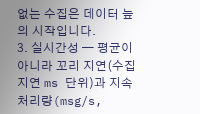없는 수집은 데이터 늪의 시작입니다.
3. 실시간성 — 평균이 아니라 꼬리 지연(수집 지연 ms 단위)과 지속 처리량(msg/s,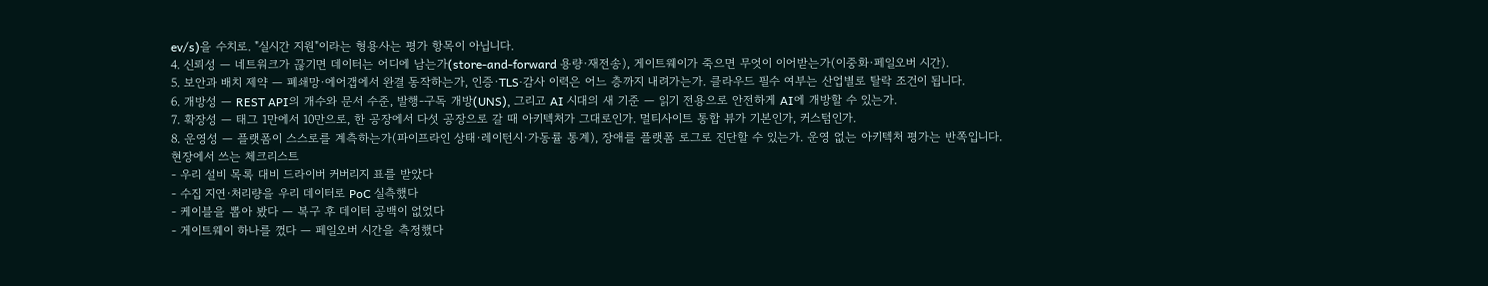ev/s)을 수치로. "실시간 지원"이라는 형용사는 평가 항목이 아닙니다.
4. 신뢰성 — 네트워크가 끊기면 데이터는 어디에 남는가(store-and-forward 용량·재전송), 게이트웨이가 죽으면 무엇이 이어받는가(이중화·페일오버 시간).
5. 보안과 배치 제약 — 폐쇄망·에어갭에서 완결 동작하는가, 인증·TLS·감사 이력은 어느 층까지 내려가는가. 클라우드 필수 여부는 산업별로 탈락 조건이 됩니다.
6. 개방성 — REST API의 개수와 문서 수준, 발행-구독 개방(UNS), 그리고 AI 시대의 새 기준 — 읽기 전용으로 안전하게 AI에 개방할 수 있는가.
7. 확장성 — 태그 1만에서 10만으로, 한 공장에서 다섯 공장으로 갈 때 아키텍처가 그대로인가. 멀티사이트 통합 뷰가 기본인가, 커스텀인가.
8. 운영성 — 플랫폼이 스스로를 계측하는가(파이프라인 상태·레이턴시·가동률 통계), 장애를 플랫폼 로그로 진단할 수 있는가. 운영 없는 아키텍처 평가는 반쪽입니다.
현장에서 쓰는 체크리스트
- 우리 설비 목록 대비 드라이버 커버리지 표를 받았다
- 수집 지연·처리량을 우리 데이터로 PoC 실측했다
- 케이블을 뽑아 봤다 — 복구 후 데이터 공백이 없었다
- 게이트웨이 하나를 껐다 — 페일오버 시간을 측정했다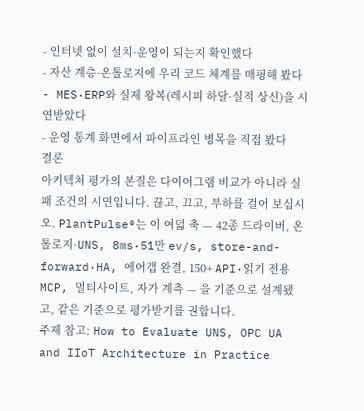- 인터넷 없이 설치·운영이 되는지 확인했다
- 자산 계층·온톨로지에 우리 코드 체계를 매핑해 봤다
- MES·ERP와 실제 왕복(레시피 하달·실적 상신)을 시연받았다
- 운영 통계 화면에서 파이프라인 병목을 직접 봤다
결론
아키텍처 평가의 본질은 다이어그램 비교가 아니라 실패 조건의 시연입니다. 끊고, 끄고, 부하를 걸어 보십시오. PlantPulse®는 이 여덟 축 — 42종 드라이버, 온톨로지·UNS, 8ms·51만 ev/s, store-and-forward·HA, 에어갭 완결, 150+ API·읽기 전용 MCP, 멀티사이트, 자가 계측 — 을 기준으로 설계됐고, 같은 기준으로 평가받기를 권합니다.
주제 참고: How to Evaluate UNS, OPC UA and IIoT Architecture in Practice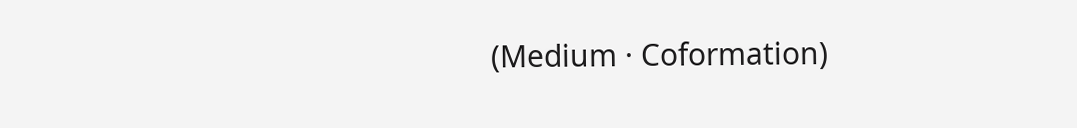(Medium · Coformation)